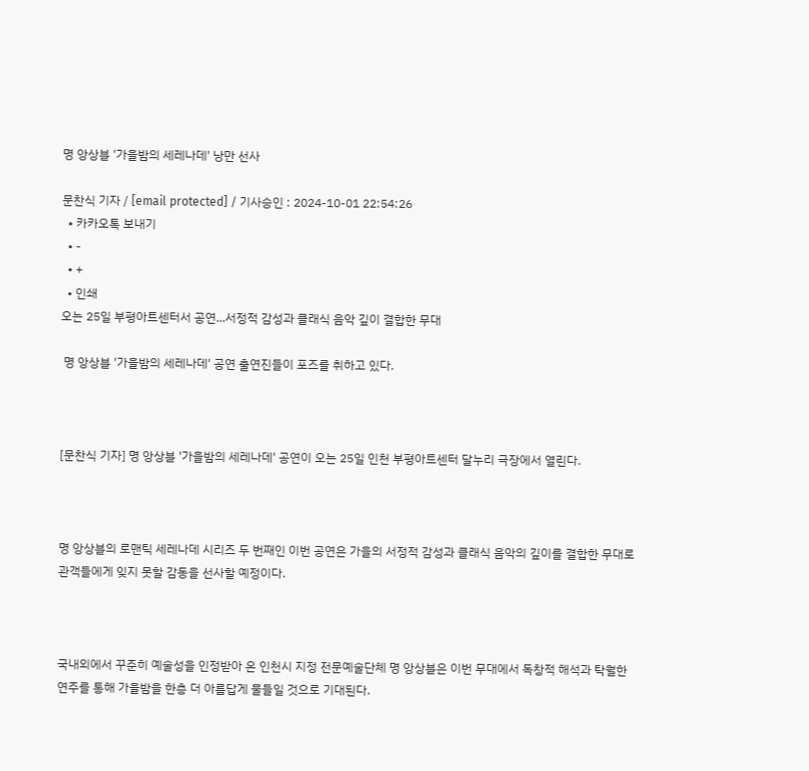명 앙상블 '가을밤의 세레나데' 낭만 선사

문찬식 기자 / [email protected] / 기사승인 : 2024-10-01 22:54:26
  • 카카오톡 보내기
  • -
  • +
  • 인쇄
오는 25일 부평아트센터서 공연...서정적 감성과 클래식 음악 깊이 결합한 무대

 명 앙상블 '가을밤의 세레나데' 공연 출연진들이 포즈를 취하고 있다.



[문찬식 기자] 명 앙상블 '가을밤의 세레나데' 공연이 오는 25일 인천 부평아트센터 달누리 극장에서 열린다.



명 앙상블의 로맨틱 세레나데 시리즈 두 번째인 이번 공연은 가을의 서정적 감성과 클래식 음악의 깊이를 결합한 무대로 관객들에게 잊지 못할 감동을 선사할 예정이다.



국내외에서 꾸준히 예술성을 인정받아 온 인천시 지정 전문예술단체 명 앙상블은 이번 무대에서 독창적 해석과 탁월한 연주를 통해 가을밤을 한층 더 아름답게 물들일 것으로 기대된다.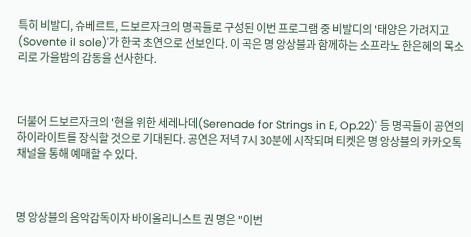특히 비발디, 슈베르트, 드보르자크의 명곡들로 구성된 이번 프로그램 중 비발디의 '태양은 가려지고(Sovente il sole)'가 한국 초연으로 선보인다. 이 곡은 명 앙상블과 함께하는 소프라노 한은혜의 목소리로 가을밤의 감동을 선사한다.



더불어 드보르자크의 '현을 위한 세레나데(Serenade for Strings in E, Op.22)' 등 명곡들이 공연의 하이라이트를 장식할 것으로 기대된다. 공연은 저녁 7시 30분에 시작되며 티켓은 명 앙상블의 카카오톡 채널을 통해 예매할 수 있다.



명 앙상블의 음악감독이자 바이올리니스트 권 명은 "이번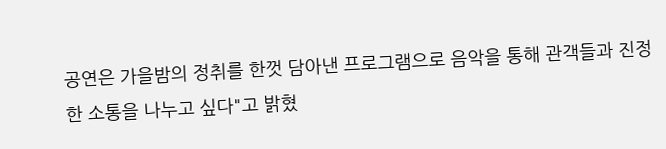공연은 가을밤의 정취를 한껏 담아낸 프로그램으로 음악을 통해 관객들과 진정한 소통을 나누고 싶다"고 밝혔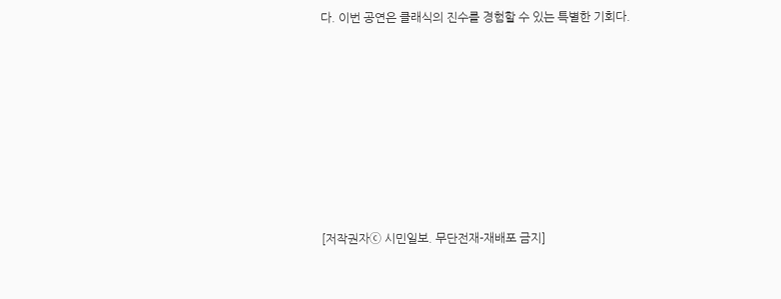다. 이번 공연은 클래식의 진수를 경험할 수 있는 특별한 기회다.








[저작권자ⓒ 시민일보. 무단전재-재배포 금지]